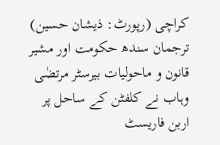کراچی (رپورٹ: ذیشان حسین) ترجمان سندھ حکومت اور مشیر قانون و ماحولیات بیرسٹر مرتضٰی وہاب نے کلفٹن کے ساحل پر اربن فاریسٹ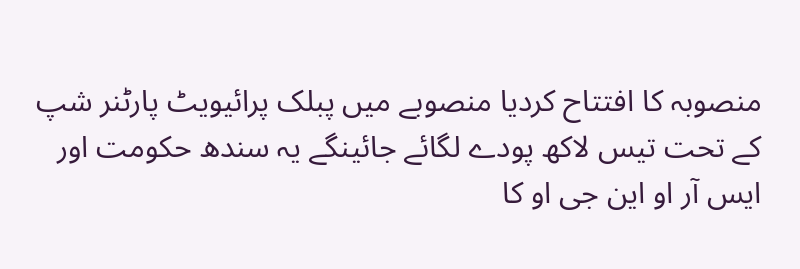منصوبہ کا افتتاح کردیا منصوبے میں پبلک پرائیویٹ پارٹنر شپ کے تحت تیس لاکھ پودے لگائے جائینگے یہ سندھ حکومت اور ایس آر او این جی او کا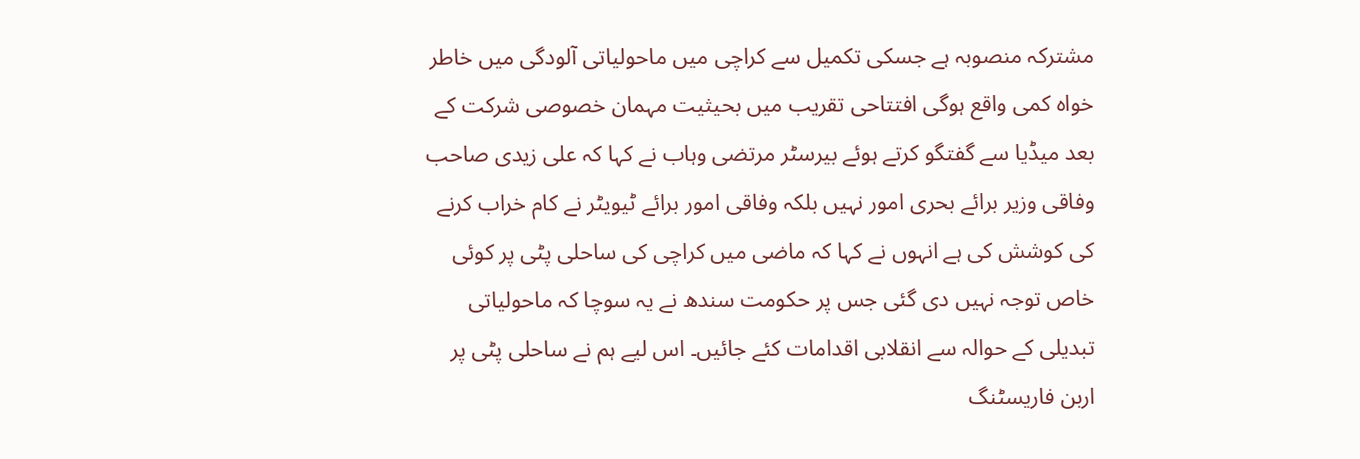مشترکہ منصوبہ ہے جسکی تکمیل سے کراچی میں ماحولیاتی آلودگی میں خاطر خواہ کمی واقع ہوگی افتتاحی تقریب میں بحیثیت مہمان خصوصی شرکت کے بعد میڈیا سے گفتگو کرتے ہوئے بیرسٹر مرتضی وہاب نے کہا کہ علی زیدی صاحب وفاقی وزیر برائے بحری امور نہیں بلکہ وفاقی امور برائے ٹیویٹر نے کام خراب کرنے کی کوشش کی ہے انہوں نے کہا کہ ماضی میں کراچی کی ساحلی پٹی پر کوئی خاص توجہ نہیں دی گئی جس پر حکومت سندھ نے یہ سوچا کہ ماحولیاتی تبدیلی کے حوالہ سے انقلابی اقدامات کئے جائیں۔ اس لیے ہم نے ساحلی پٹی پر اربن فاریسٹنگ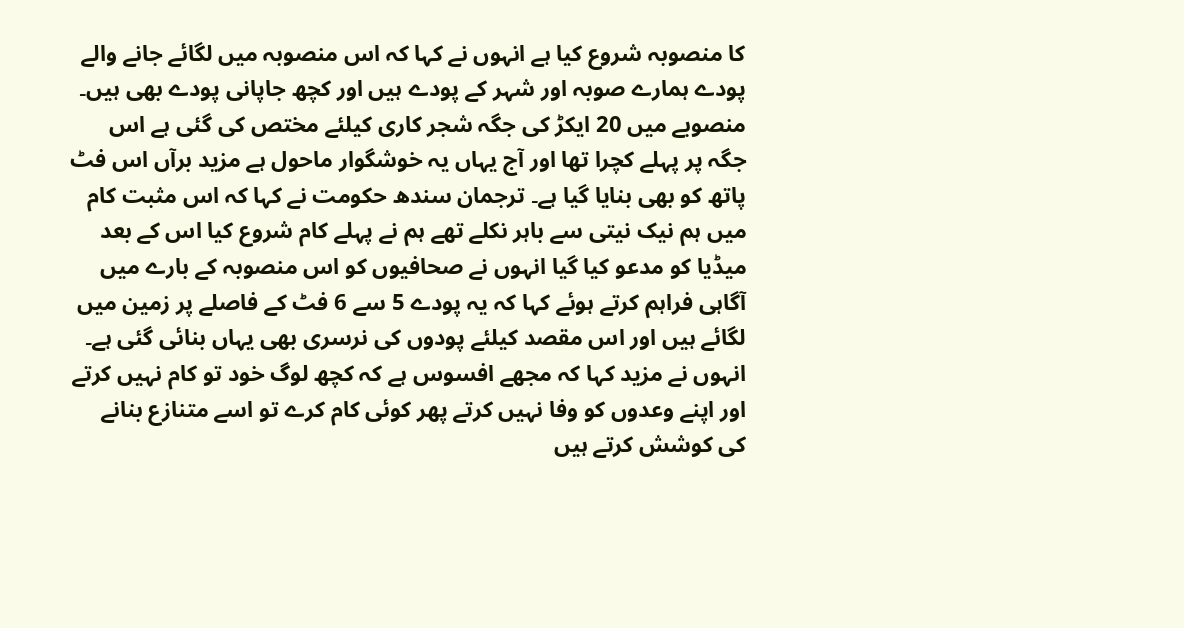کا منصوبہ شروع کیا ہے انہوں نے کہا کہ اس منصوبہ میں لگائے جانے والے پودے ہمارے صوبہ اور شہر کے پودے ہیں اور کچھ جاپانی پودے بھی ہیں۔ منصوبے میں 20 ایکڑ کی جگہ شجر کاری کیلئے مختص کی گئی ہے اس جگہ پر پہلے کچرا تھا اور آج یہاں یہ خوشگوار ماحول ہے مزید برآں اس فٹ پاتھ کو بھی بنایا گیا ہے۔ ترجمان سندھ حکومت نے کہا کہ اس مثبت کام میں ہم نیک نیتی سے باہر نکلے تھے ہم نے پہلے کام شروع کیا اس کے بعد میڈیا کو مدعو کیا گیا انہوں نے صحافیوں کو اس منصوبہ کے بارے میں آگاہی فراہم کرتے ہوئے کہا کہ یہ پودے 5 سے 6 فٹ کے فاصلے پر زمین میں لگائے ہیں اور اس مقصد کیلئے پودوں کی نرسری بھی یہاں بنائی گئی ہے۔ انہوں نے مزید کہا کہ مجھے افسوس ہے کہ کچھ لوگ خود تو کام نہیں کرتے اور اپنے وعدوں کو وفا نہیں کرتے پھر کوئی کام کرے تو اسے متنازع بنانے کی کوشش کرتے ہیں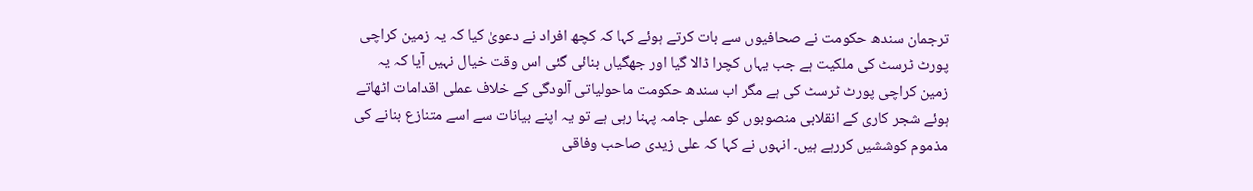ترجمان سندھ حکومت نے صحافیوں سے بات کرتے ہوئے کہا کہ کچھ افراد نے دعویٰ کیا کہ یہ زمین کراچی پورٹ ٹرسٹ کی ملکیت ہے جب یہاں کچرا ڈالا گیا اور جھگیاں بنائی گئی اس وقت خیال نہیں آیا کہ یہ زمین کراچی پورٹ ٹرسٹ کی ہے مگر اب سندھ حکومت ماحولیاتی آلودگی کے خلاف عملی اقدامات اٹھاتے ہوئے شجر کاری کے انقلابی منصوبوں کو عملی جامہ پہنا رہی ہے تو یہ اپنے بیانات سے اسے متنازع بنانے کی مذموم کوششیں کررہے ہیں۔ انہوں نے کہا کہ علی زیدی صاحب وفاقی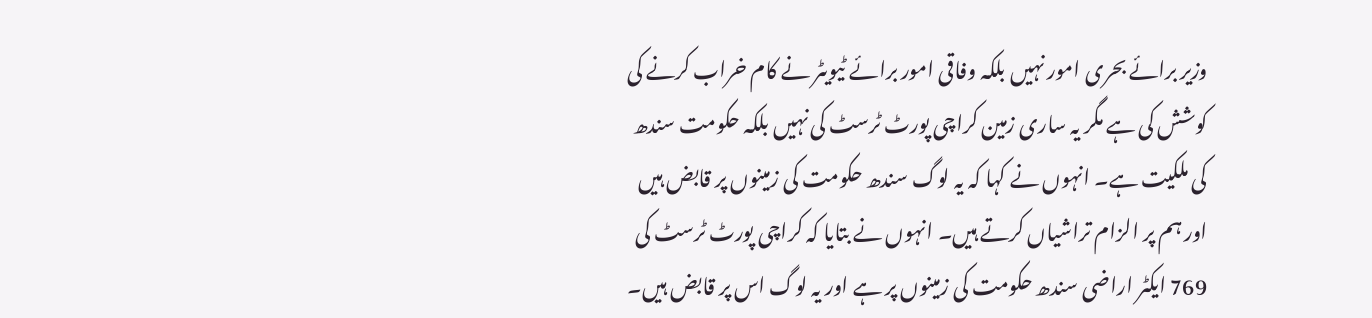وزیر برائے بحری امور نہیں بلکہ وفاقی امور برائے ٹیویٹر نے کام خراب کرنے کی کوشش کی ہے مگر یہ ساری زمین کراچی پورٹ ٹرسٹ کی نہیں بلکہ حکومت سندھ کی ملکیت ہے۔ انہوں نے کہا کہ یہ لوگ سندھ حکومت کی زمینوں پر قابض ہیں اور ہم پر الزام تراشیاں کرتے ہیں۔ انہوں نے بتایا کہ کراچی پورٹ ٹرسٹ کی 769 ایکٹر اراضی سندھ حکومت کی زمینوں پر ہے اور یہ لوگ اس پر قابض ہیں۔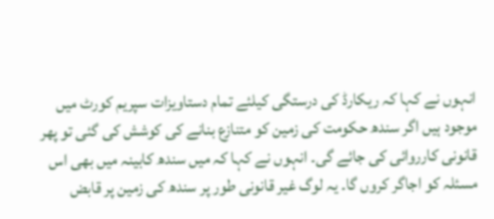انہوں نے کہا کہ ریکارڈ کی درستگی کیلئے تمام دستاویزات سپریم کورٹ میں موجود ہیں اگر سندھ حکومت کی زمین کو متنازع بنانے کی کوشش کی گئی تو پھر قانونی کارروائی کی جائے گی۔ انہوں نے کہا کہ میں سندھ کابینہ میں بھی اس مسئلہ کو اجاگر کروں گا۔ یہ لوگ غیر قانونی طور پر سندھ کی زمین پر قابض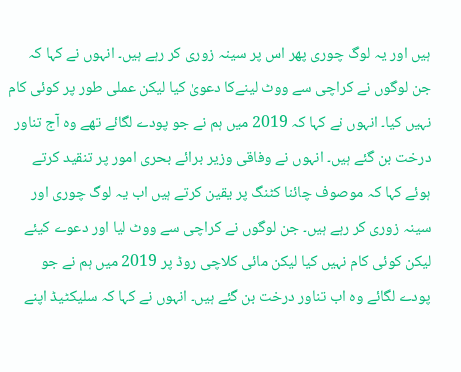ہیں اور یہ لوگ چوری پھر اس پر سینہ زوری کر رہے ہیں۔ انہوں نے کہا کہ جن لوگوں نے کراچی سے ووٹ لینےکا دعویٰ کیا لیکن عملی طور پر کوئی کام نہیں کیا۔ انہوں نے کہا کہ 2019 میں ہم نے جو پودے لگائے تھے وہ آج تناور درخت بن گئے ہیں۔ انہوں نے وفاقی وزیر برائے بحری امور پر تنقید کرتے ہوئے کہا کہ موصوف چائنا کٹنگ پر یقین کرتے ہیں اب یہ لوگ چوری اور سینہ زوری کر رہے ہیں۔ جن لوگوں نے کراچی سے ووٹ لیا اور دعوے کیئے لیکن کوئی کام نہیں کیا لیکن مائی کلاچی روڈ پر 2019 میں ہم نے جو پودے لگائے وہ اب تناور درخت بن گئے ہیں۔ انہوں نے کہا کہ سلیکٹیڈ اپنے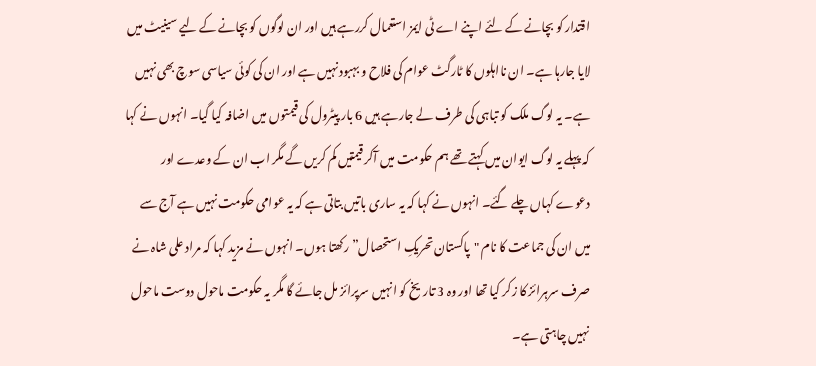اقتدار کو بچانے کے لئے اپنے اے ٹی ایمز استعمال کررہے ہیں اور ان لوگوں کو بچانے کے لیے سینیٹ میں لایا جارہا ہے۔ ان نااہلوں کا ٹارگٹ عوام کی فلاح و بہبود نہیں ہے اور ان کی کوئی سیاسی سوچ بھی نہیں ہے۔ یہ لوگ ملک کو تباہی کی طرف لے جارہے ہیں 6 بار پیٹرول کی قیمتوں میں اضافہ کیا گیا۔ انہوں نے کہا کہ پہلے یہ لوگ ایوان میں کہتے تھے ہم حکومت میں آکر قیمتیں کم کریں گے مگر اب ان کے وعدے اور دعوے کہاں چلے گئے۔ انہوں نے کہا کہ یہ ساری باتیں بتاتی ہے کہ یہ عوامی حکومت نہیں ہے آج سے میں ان کی جماعت کا نام "پاکستان تحریکِ استحصال” رکھتا ہوں۔ انہوں نے مزید کہا کہ مراد علی شاہ نے صرف سرہرائز کا زکر کیا تھا اور وہ 3 تاریخ کو انہیں سرپرائز مل جائے گا مگر یہ حکومت ماحول دوست ماحول نہیں چاہتی ہے۔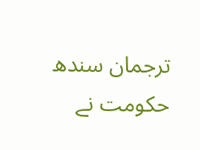ترجمان سندھ حکومت نے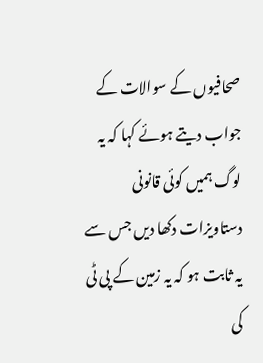صحافیوں کے سوالات کے جواب دیتے ہوئے کہا کہ یہ لوگ ہمیں کوئی قانونی دستاویزات دکھا دیں جس سے یہ ثابت ہو کہ یہ زمین کے پی ٹی کی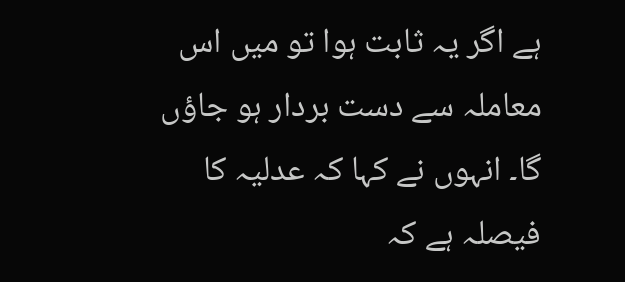ہے اگر یہ ثابت ہوا تو میں اس معاملہ سے دست بردار ہو جاؤں گا۔ انہوں نے کہا کہ عدلیہ کا فیصلہ ہے کہ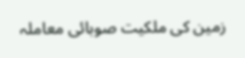زمین کی ملکیت صوبائی معاملہ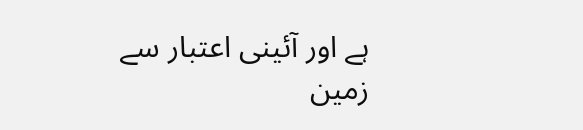ہے اور آئینی اعتبار سے زمین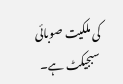کی ملکیت صوبائی سبجیکٹ ہے۔